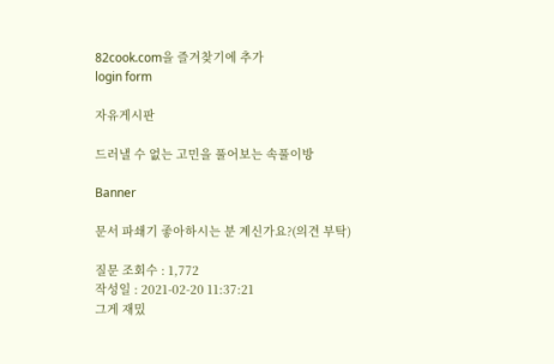82cook.com을 즐겨찾기에 추가
login form

자유게시판

드러낼 수 없는 고민을 풀어보는 속풀이방

Banner

문서 파쇄기 좋아하시는 분 계신가요?(의견 부탁)

질문 조회수 : 1,772
작성일 : 2021-02-20 11:37:21
그게 재밌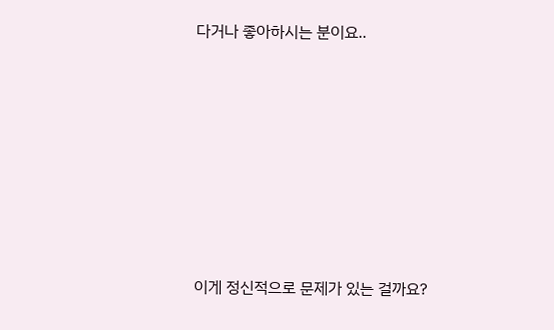다거나 좋아하시는 분이요..







이게 정신적으로 문제가 있는 걸까요?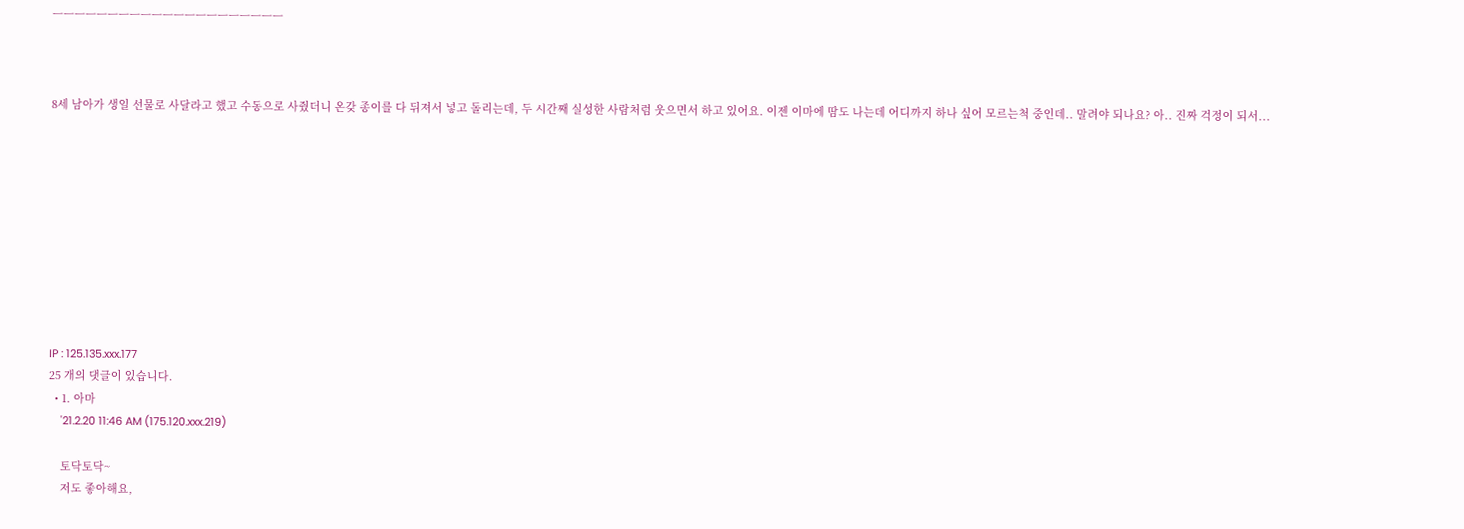ㅡㅡㅡㅡㅡㅡㅡㅡㅡㅡㅡㅡㅡㅡㅡㅡㅡㅡㅡㅡㅡ



8세 남아가 생일 선물로 사달라고 했고 수동으로 사줬더니 온갖 종이를 다 뒤져서 넣고 돌리는데, 두 시간째 실성한 사람처럼 웃으면서 하고 있어요. 이젠 이마에 땀도 나는데 어디까지 하나 싶어 모르는척 중인데.. 말려야 되나요? 아.. 진짜 걱정이 되서...










IP : 125.135.xxx.177
25 개의 댓글이 있습니다.
  • 1. 아마
    '21.2.20 11:46 AM (175.120.xxx.219)

    토닥토닥~
    저도 좋아해요,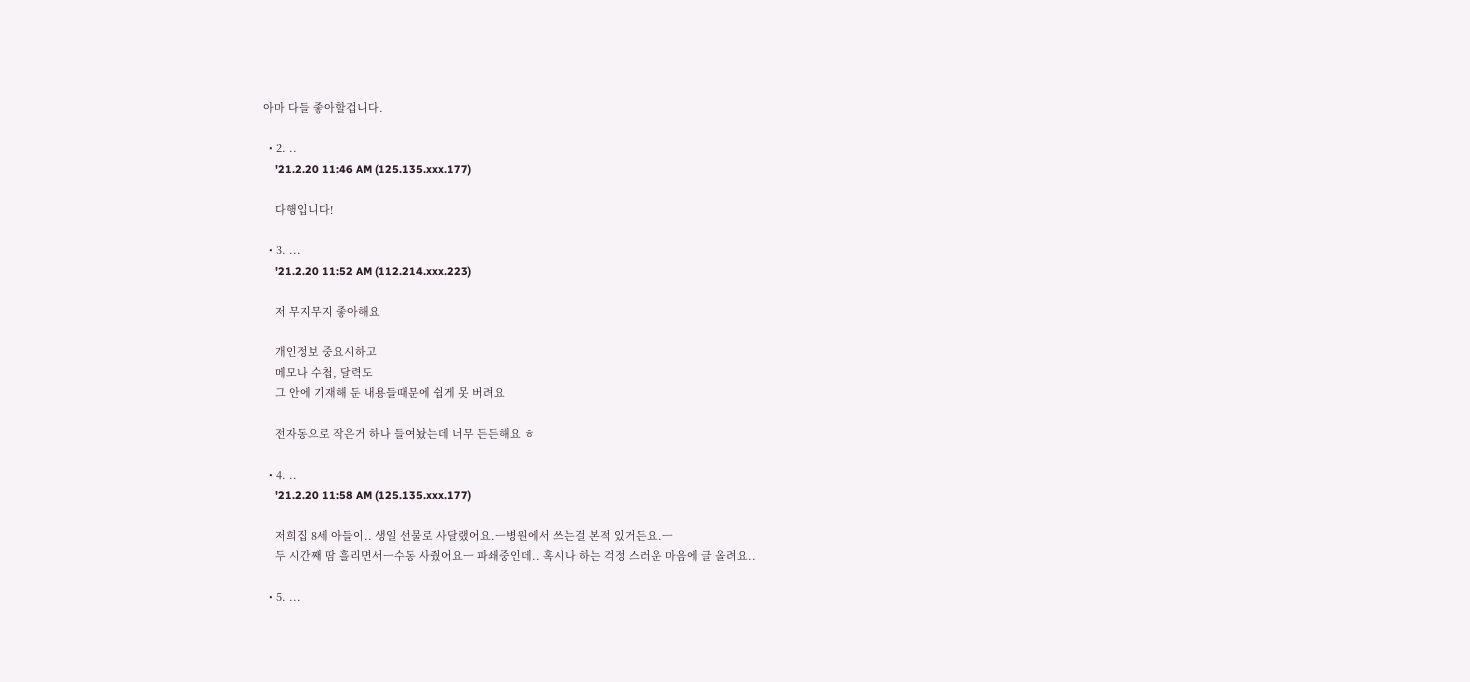아마 다들 좋아할겁니다.

  • 2. ..
    '21.2.20 11:46 AM (125.135.xxx.177)

    다행입니다!

  • 3. ...
    '21.2.20 11:52 AM (112.214.xxx.223)

    저 무지무지 좋아해요

    개인정보 중요시하고
    메모나 수첩, 달력도
    그 안에 기재해 둔 내용들때문에 쉽게 못 버려요

    전자동으로 작은거 하나 들여놨는데 너무 든든해요 ㅎ

  • 4. ..
    '21.2.20 11:58 AM (125.135.xxx.177)

    저희집 8세 아들이.. 생일 선물로 사달랬어요.ㅡ병원에서 쓰는걸 본적 있거든요.ㅡ
    두 시간째 땀 흘리면서ㅡ수동 사줬어요ㅡ 파쇄중인데.. 혹시나 하는 걱정 스러운 마음에 글 올려요..

  • 5. ...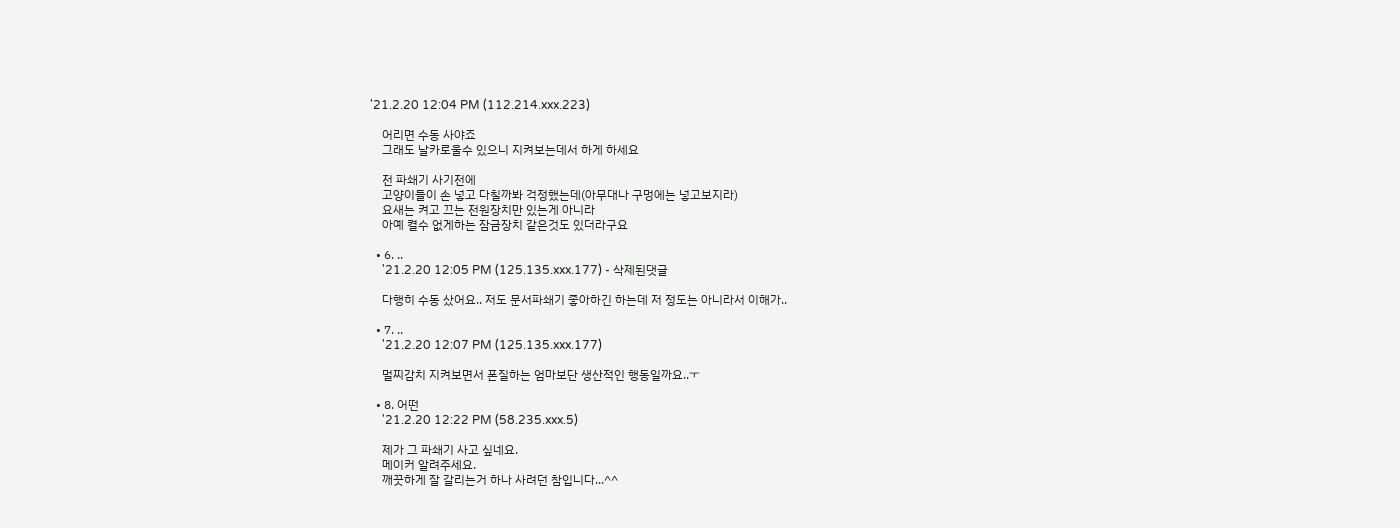'21.2.20 12:04 PM (112.214.xxx.223)

    어리면 수동 사야죠
    그래도 날카로울수 있으니 지켜보는데서 하게 하세요

    전 파쇄기 사기전에
    고양이들이 손 넣고 다칠까봐 걱정했는데(아무대나 구멍에는 넣고보지라)
    요새는 켜고 끄는 전원장치만 있는게 아니라
    아예 켤수 없게하는 잠금장치 같은것도 있더라구요

  • 6. ..
    '21.2.20 12:05 PM (125.135.xxx.177) - 삭제된댓글

    다행히 수동 샀어요.. 저도 문서파쇄기 좋아하긴 하는데 저 정도는 아니라서 이해가..

  • 7. ..
    '21.2.20 12:07 PM (125.135.xxx.177)

    멀찌감치 지켜보면서 폰질하는 엄마보단 생산적인 행동일까요..ㅜ

  • 8. 어떤
    '21.2.20 12:22 PM (58.235.xxx.5)

    제가 그 파쇄기 사고 싶네요.
    메이커 알려주세요.
    깨끗하게 잘 갈리는거 하나 사려던 참입니다...^^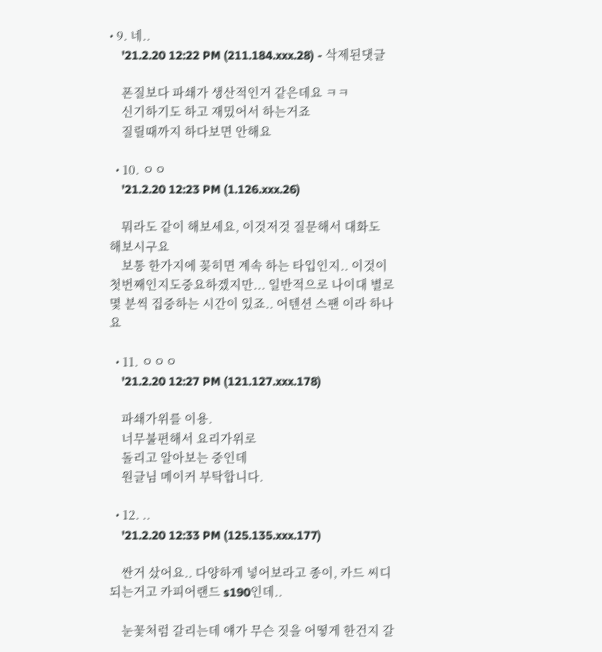• 9. 네..
    '21.2.20 12:22 PM (211.184.xxx.28) - 삭제된댓글

    폰질보다 파쇄가 생산적인거 같은데요 ㅋㅋ
    신기하기도 하고 재밌어서 하는거죠
    질릴때까지 하다보면 안해요

  • 10. ㅇㅇ
    '21.2.20 12:23 PM (1.126.xxx.26)

    뭐라도 같이 해보세요, 이것저것 질문해서 대화도 해보시구요
    보통 한가지에 꽂히면 계속 하는 타입인지.. 이것이 첫번째인지도중요하겠지만... 일반적으로 나이대 별로 몇 분씩 집중하는 시간이 있죠.. 어텐션 스팬 이라 하나요

  • 11. ㅇㅇㅇ
    '21.2.20 12:27 PM (121.127.xxx.178)

    파쇄가위를 이용.
    너무불편해서 요리가위로
    돌리고 알아보는 중인데
    원글님 메이커 부탁합니다.

  • 12. ..
    '21.2.20 12:33 PM (125.135.xxx.177)

    싼거 샀어요.. 다양하게 넣어보라고 종이, 카드 씨디 되는거고 카피어랜드 s190인데..

    눈꽃처럼 갈리는데 얘가 무슨 짓을 어떻게 한건지 갈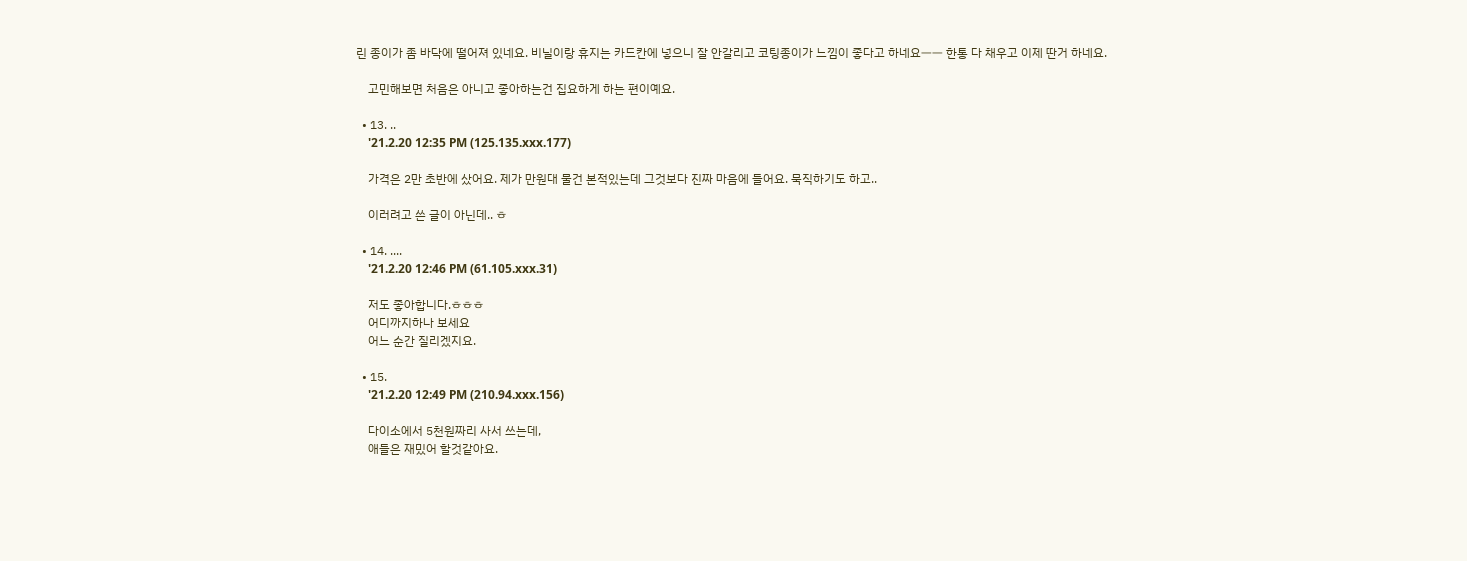린 종이가 좀 바닥에 떨어져 있네요. 비닐이랑 휴지는 카드칸에 넣으니 잘 안갈리고 코팅종이가 느낌이 좋다고 하네요ㅡㅡ 한통 다 채우고 이제 딴거 하네요.

    고민해보면 처음은 아니고 좋아하는건 집요하게 하는 편이예요.

  • 13. ..
    '21.2.20 12:35 PM (125.135.xxx.177)

    가격은 2만 초반에 샀어요. 제가 만원대 물건 본적있는데 그것보다 진짜 마음에 들어요. 묵직하기도 하고..

    이러려고 쓴 글이 아닌데.. ㅎ

  • 14. ....
    '21.2.20 12:46 PM (61.105.xxx.31)

    저도 좋아합니다.ㅎㅎㅎ
    어디까지하나 보세요
    어느 순간 질리겠지요.

  • 15.
    '21.2.20 12:49 PM (210.94.xxx.156)

    다이소에서 5천원짜리 사서 쓰는데,
    애들은 재밌어 할것같아요.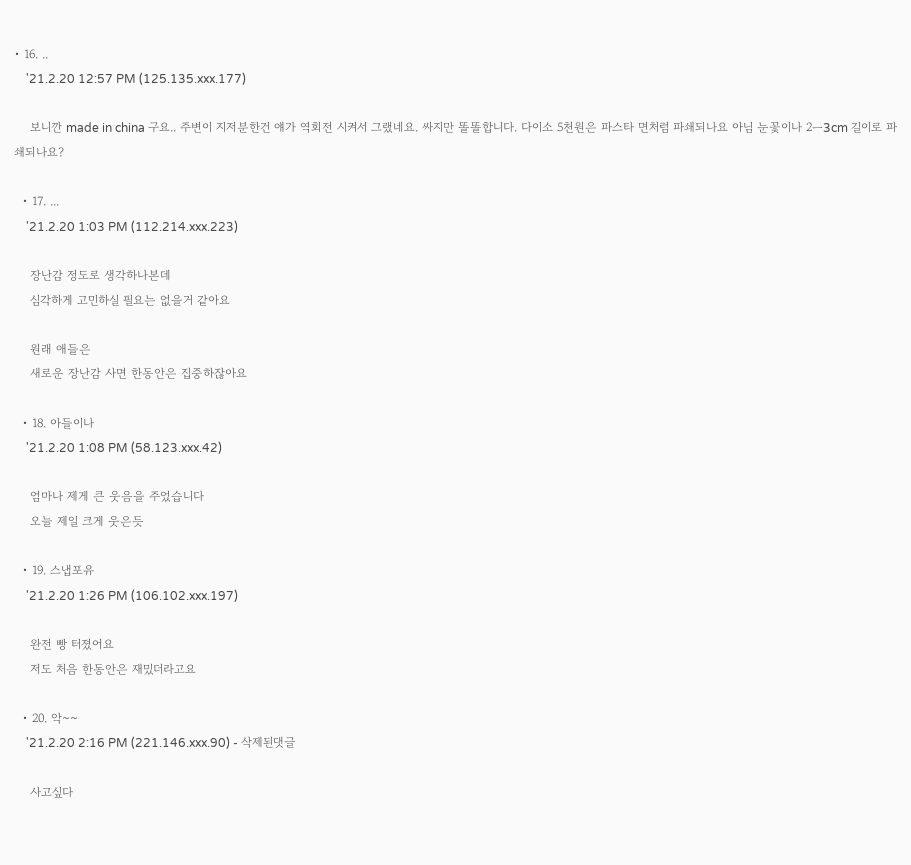• 16. ..
    '21.2.20 12:57 PM (125.135.xxx.177)

    보니깐 made in china 구요.. 주변이 지저분한건 얘가 역회전 시켜서 그랬네요. 싸지만 똘똘합니다. 다이소 5천원은 파스타 면처럼 파쇄되나요 아님 눈꽃이나 2ㅡ3cm 길이로 파쇄되나요?

  • 17. ...
    '21.2.20 1:03 PM (112.214.xxx.223)

    장난감 정도로 생각하나본데
    심각하게 고민하실 필요는 없을거 같아요

    원래 애들은
    새로운 장난감 사면 한동안은 집중하잖아요

  • 18. 아들이나
    '21.2.20 1:08 PM (58.123.xxx.42)

    엄마나 제게 큰 웃음을 주었습니다
    오늘 제일 크게 웃은듯

  • 19. 스냅포유
    '21.2.20 1:26 PM (106.102.xxx.197)

    완전 빵 터졌어요
    저도 처음 한동안은 재밌더라고요

  • 20. 악~~
    '21.2.20 2:16 PM (221.146.xxx.90) - 삭제된댓글

    사고싶다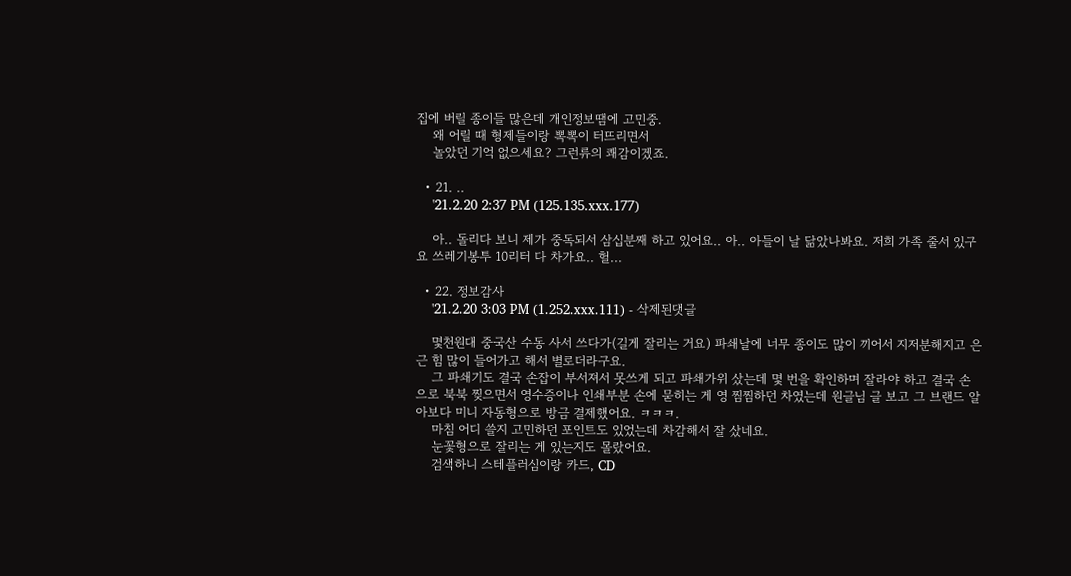집에 버릴 종이들 많은데 개인정보땜에 고민중.
    왜 어릴 때 형제들이랑 뽁뽁이 터뜨리면서
    놀았던 기억 없으세요? 그런류의 쾌감이겠죠.

  • 21. ..
    '21.2.20 2:37 PM (125.135.xxx.177)

    아.. 돌리다 보니 제가 중독되서 삼십분째 하고 있어요.. 아.. 아들이 날 닮았나봐요. 저희 가족 줄서 있구요 쓰레기봉투 10리터 다 차가요.. 헐...

  • 22. 정보감사
    '21.2.20 3:03 PM (1.252.xxx.111) - 삭제된댓글

    몇천원대 중국산 수동 사서 쓰다가(길게 잘리는 거요) 파쇄날에 너무 종이도 많이 끼어서 지저분해지고 은근 힘 많이 들어가고 해서 별로더라구요.
    그 파쇄기도 결국 손잡이 부서져서 못쓰게 되고 파쇄가위 샀는데 몇 번을 확인하며 잘라야 하고 결국 손으로 북북 찢으면서 영수증이나 인쇄부분 손에 묻히는 게 영 찜찜하던 차였는데 원글님 글 보고 그 브랜드 알아보다 미니 자동형으로 방금 결제했어요. ㅋㅋㅋ.
    마침 어디 쓸지 고민하던 포인트도 있었는데 차감해서 잘 샀네요.
    눈꽃형으로 잘리는 게 있는지도 몰랐어요.
    검색하니 스테플러심이랑 카드, CD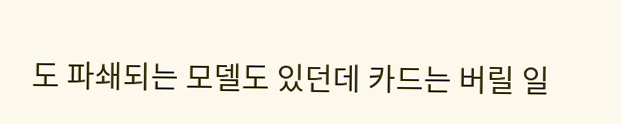도 파쇄되는 모델도 있던데 카드는 버릴 일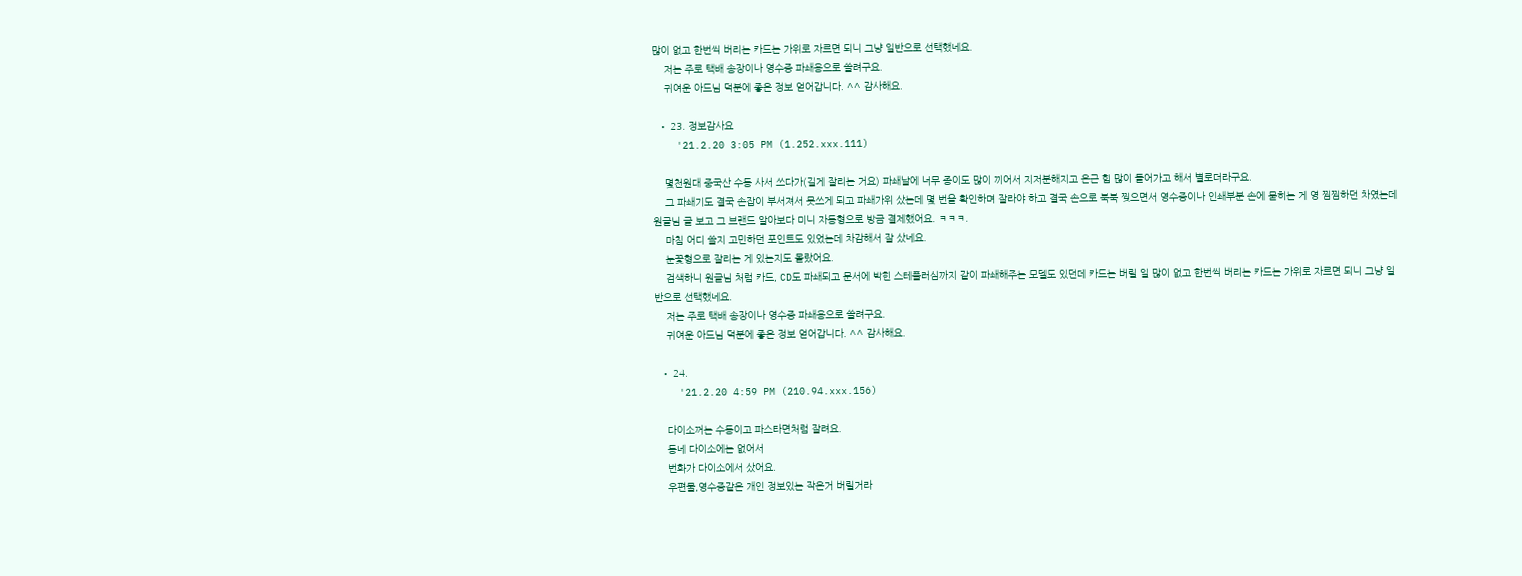많이 없고 한번씩 버리는 카드는 가위로 자르면 되니 그냥 일반으로 선택했네요.
    저는 주로 택배 송장이나 영수증 파쇄용으로 쓸려구요.
    귀여운 아드님 덕분에 좋은 정보 얻어갑니다. ^^ 감사해요.

  • 23. 정보감사요
    '21.2.20 3:05 PM (1.252.xxx.111)

    몇천원대 중국산 수동 사서 쓰다가(길게 잘리는 거요) 파쇄날에 너무 종이도 많이 끼어서 지저분해지고 은근 힘 많이 들어가고 해서 별로더라구요.
    그 파쇄기도 결국 손잡이 부서져서 못쓰게 되고 파쇄가위 샀는데 몇 번을 확인하며 잘라야 하고 결국 손으로 북북 찢으면서 영수증이나 인쇄부분 손에 묻히는 게 영 찜찜하던 차였는데 원글님 글 보고 그 브랜드 알아보다 미니 자동형으로 방금 결제했어요. ㅋㅋㅋ.
    마침 어디 쓸지 고민하던 포인트도 있었는데 차감해서 잘 샀네요.
    눈꽃형으로 잘리는 게 있는지도 몰랐어요.
    검색하니 원글님 처럼 카드, CD도 파쇄되고 문서에 박힌 스테플러심까지 같이 파쇄해주는 모델도 있던데 카드는 버릴 일 많이 없고 한번씩 버리는 카드는 가위로 자르면 되니 그냥 일반으로 선택했네요.
    저는 주로 택배 송장이나 영수증 파쇄용으로 쓸려구요.
    귀여운 아드님 덕분에 좋은 정보 얻어갑니다. ^^ 감사해요.

  • 24.
    '21.2.20 4:59 PM (210.94.xxx.156)

    다이소꺼는 수동이고 파스타면처럼 잘려요.
    동네 다이소에는 없어서
    번화가 다이소에서 샀어요.
    우편물,영수증같은 개인 정보있는 작은거 버릴거라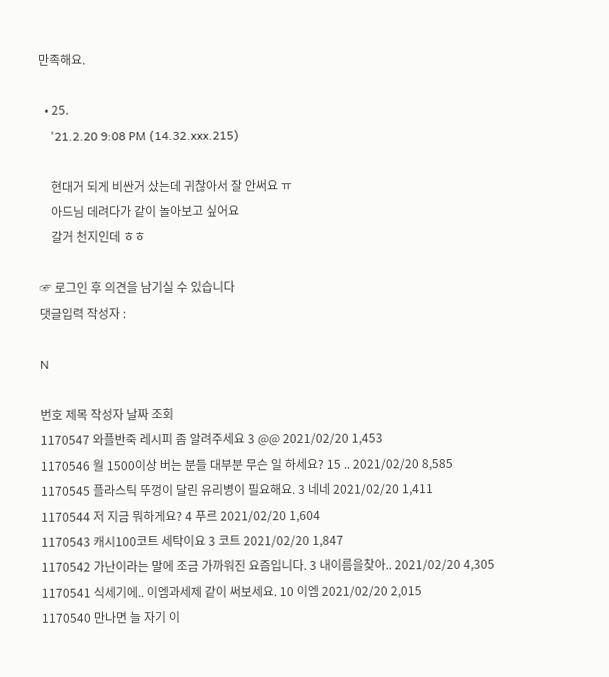만족해요.

  • 25.
    '21.2.20 9:08 PM (14.32.xxx.215)

    현대거 되게 비싼거 샀는데 귀찮아서 잘 안써요 ㅠ
    아드님 데려다가 같이 놀아보고 싶어요
    갈거 천지인데 ㅎㅎ

☞ 로그인 후 의견을 남기실 수 있습니다
댓글입력 작성자 :

N

번호 제목 작성자 날짜 조회
1170547 와플반죽 레시피 좀 알려주세요 3 @@ 2021/02/20 1,453
1170546 월 1500이상 버는 분들 대부분 무슨 일 하세요? 15 .. 2021/02/20 8,585
1170545 플라스틱 뚜껑이 달린 유리병이 필요해요. 3 네네 2021/02/20 1,411
1170544 저 지금 뭐하게요? 4 푸르 2021/02/20 1,604
1170543 캐시100코트 세탁이요 3 코트 2021/02/20 1,847
1170542 가난이라는 말에 조금 가까워진 요즘입니다. 3 내이름을찾아.. 2021/02/20 4,305
1170541 식세기에.. 이엠과세제 같이 써보세요. 10 이엠 2021/02/20 2,015
1170540 만나면 늘 자기 이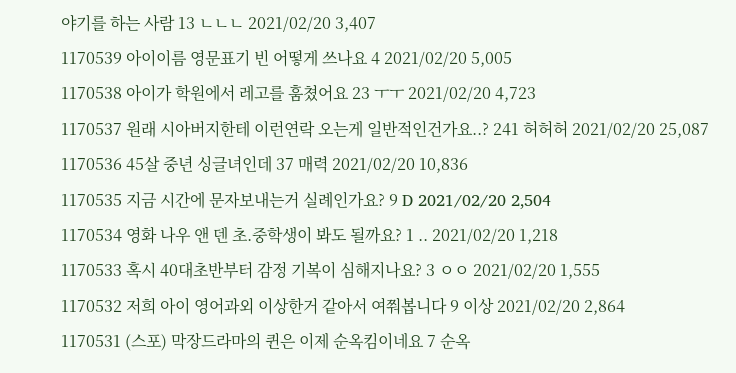야기를 하는 사람 13 ㄴㄴㄴ 2021/02/20 3,407
1170539 아이이름 영문표기 빈 어떻게 쓰나요 4 2021/02/20 5,005
1170538 아이가 학원에서 레고를 훔쳤어요 23 ㅜㅜ 2021/02/20 4,723
1170537 원래 시아버지한테 이런연락 오는게 일반적인건가요..? 241 허허허 2021/02/20 25,087
1170536 45살 중년 싱글녀인데 37 매력 2021/02/20 10,836
1170535 지금 시간에 문자보내는거 실례인가요? 9 D 2021/02/20 2,504
1170534 영화 나우 앤 덴 초.중학생이 봐도 될까요? 1 .. 2021/02/20 1,218
1170533 혹시 40대초반부터 감정 기복이 심해지나요? 3 ㅇㅇ 2021/02/20 1,555
1170532 저희 아이 영어과외 이상한거 같아서 여쭤봅니다 9 이상 2021/02/20 2,864
1170531 (스포) 막장드라마의 퀸은 이제 순옥킴이네요 7 순옥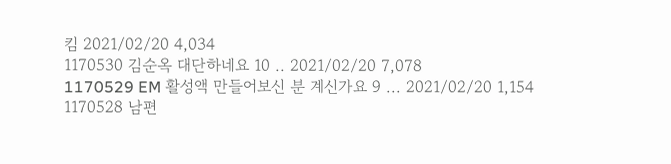킴 2021/02/20 4,034
1170530 김순옥 대단하네요 10 .. 2021/02/20 7,078
1170529 EM 활성액 만들어보신 분 계신가요 9 ... 2021/02/20 1,154
1170528 남편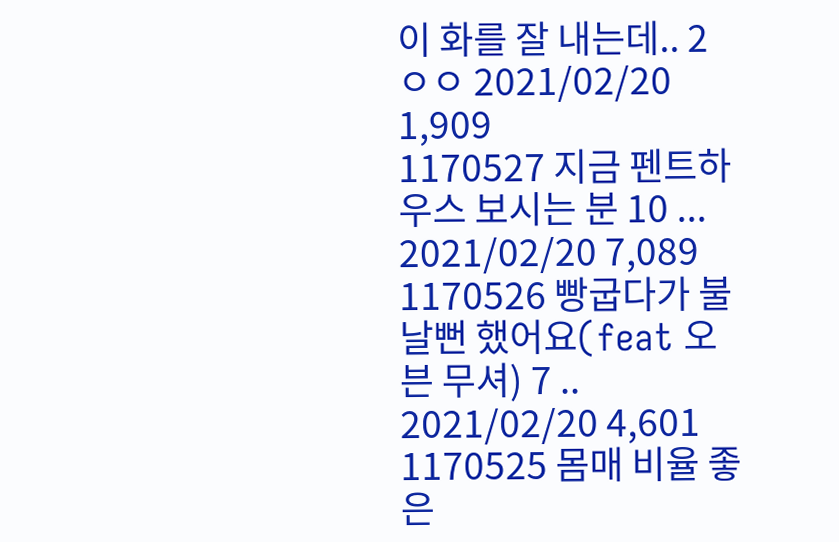이 화를 잘 내는데.. 2 ㅇㅇ 2021/02/20 1,909
1170527 지금 펜트하우스 보시는 분 10 ... 2021/02/20 7,089
1170526 빵굽다가 불날뻔 했어요(feat 오븐 무셔) 7 .. 2021/02/20 4,601
1170525 몸매 비율 좋은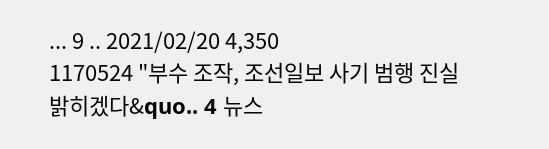... 9 .. 2021/02/20 4,350
1170524 "부수 조작, 조선일보 사기 범행 진실 밝히겠다&quo.. 4 뉴스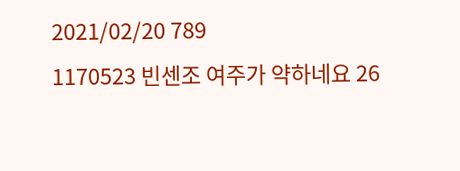2021/02/20 789
1170523 빈센조 여주가 약하네요 26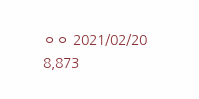ㅇㅇ 2021/02/20 8,873